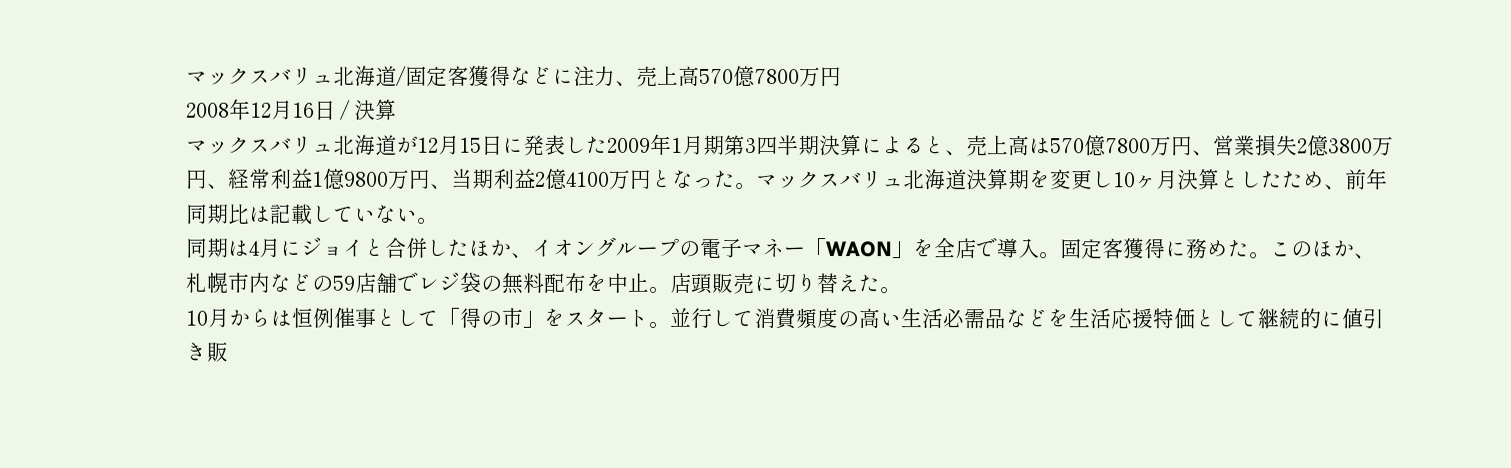マックスバリュ北海道/固定客獲得などに注力、売上高570億7800万円
2008年12月16日 / 決算
マックスバリュ北海道が12月15日に発表した2009年1月期第3四半期決算によると、売上高は570億7800万円、営業損失2億3800万円、経常利益1億9800万円、当期利益2億4100万円となった。マックスバリュ北海道決算期を変更し10ヶ月決算としたため、前年同期比は記載していない。
同期は4月にジョイと合併したほか、イオングループの電子マネー「WAON」を全店で導入。固定客獲得に務めた。このほか、札幌市内などの59店舗でレジ袋の無料配布を中止。店頭販売に切り替えた。
10月からは恒例催事として「得の市」をスタート。並行して消費頻度の高い生活必需品などを生活応援特価として継続的に値引き販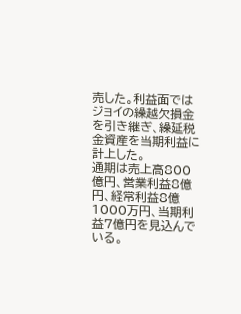売した。利益面ではジョイの繰越欠損金を引き継ぎ、繰延税金資産を当期利益に計上した。
通期は売上高800億円、営業利益8億円、経常利益8億1000万円、当期利益7億円を見込んでいる。